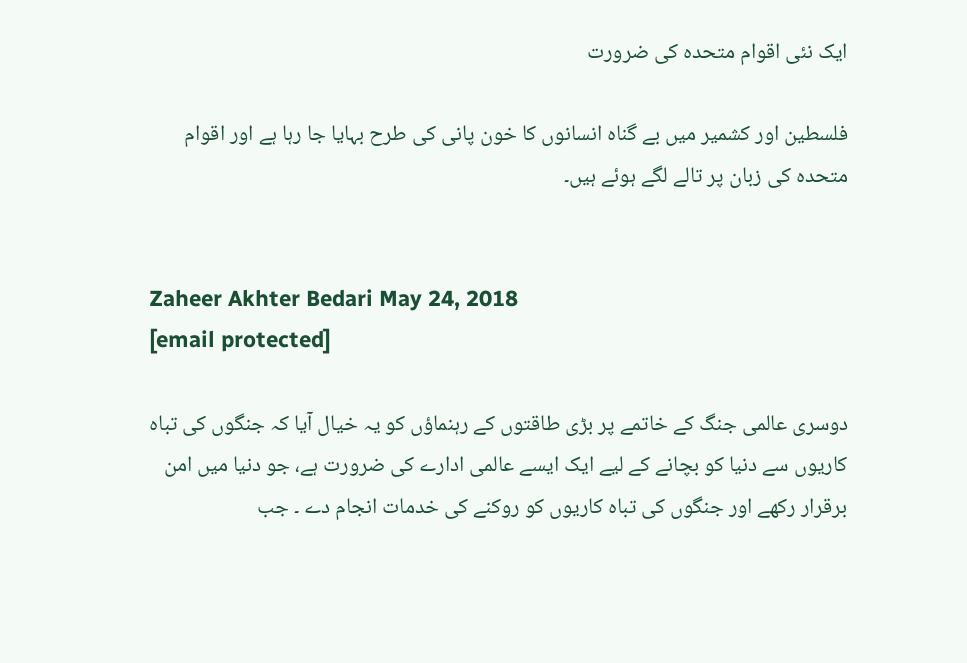ایک نئی اقوام متحدہ کی ضرورت

فلسطین اور کشمیر میں بے گناہ انسانوں کا خون پانی کی طرح بہایا جا رہا ہے اور اقوام متحدہ کی زبان پر تالے لگے ہوئے ہیں۔


Zaheer Akhter Bedari May 24, 2018
[email protected]

دوسری عالمی جنگ کے خاتمے پر بڑی طاقتوں کے رہنماؤں کو یہ خیال آیا کہ جنگوں کی تباہ کاریوں سے دنیا کو بچانے کے لیے ایک ایسے عالمی ادارے کی ضرورت ہے، جو دنیا میں امن برقرار رکھے اور جنگوں کی تباہ کاریوں کو روکنے کی خدمات انجام دے ۔ جب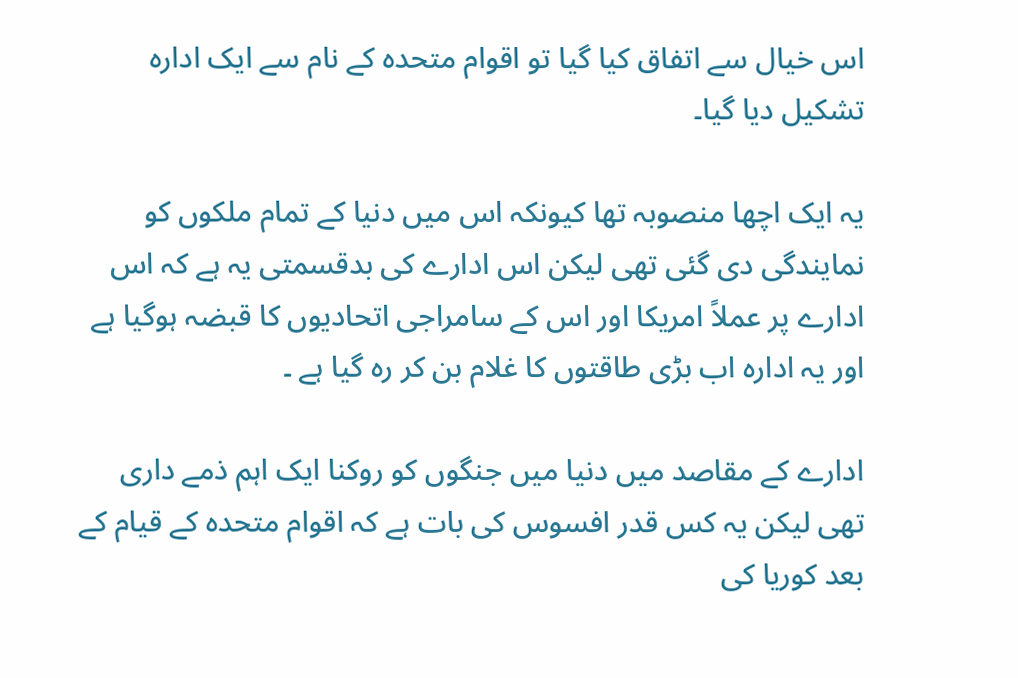اس خیال سے اتفاق کیا گیا تو اقوام متحدہ کے نام سے ایک ادارہ تشکیل دیا گیا۔

یہ ایک اچھا منصوبہ تھا کیونکہ اس میں دنیا کے تمام ملکوں کو نمایندگی دی گئی تھی لیکن اس ادارے کی بدقسمتی یہ ہے کہ اس ادارے پر عملاً امریکا اور اس کے سامراجی اتحادیوں کا قبضہ ہوگیا ہے اور یہ ادارہ اب بڑی طاقتوں کا غلام بن کر رہ گیا ہے ۔

ادارے کے مقاصد میں دنیا میں جنگوں کو روکنا ایک اہم ذمے داری تھی لیکن یہ کس قدر افسوس کی بات ہے کہ اقوام متحدہ کے قیام کے بعد کوریا کی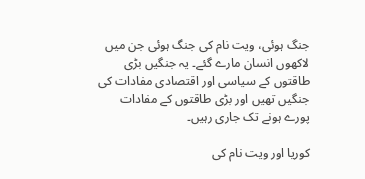جنگ ہوئی، ویت نام کی جنگ ہوئی جن میں لاکھوں انسان مارے گئے۔ یہ جنگیں بڑی طاقتوں کے سیاسی اور اقتصادی مفادات کی جنگیں تھیں اور بڑی طاقتوں کے مفادات پورے ہونے تک جاری رہیں۔

کوریا اور ویت نام کی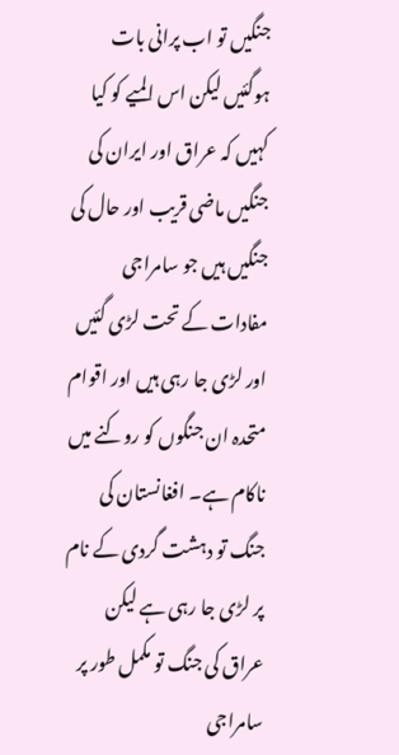جنگیں تو اب پرانی بات ہوگئیں لیکن اس المیے کو کیا کہیں کہ عراق اور ایران کی جنگیں ماضی قریب اور حال کی جنگیں ہیں جو سامراجی مفادات کے تحت لڑی گئیں اور لڑی جا رہی ہیں اور اقوام متحدہ ان جنگوں کو روکنے میں ناکام ہے۔ افغانستان کی جنگ تو دہشت گردی کے نام پر لڑی جا رہی ہے لیکن عراق کی جنگ تو مکمل طور پر سامراجی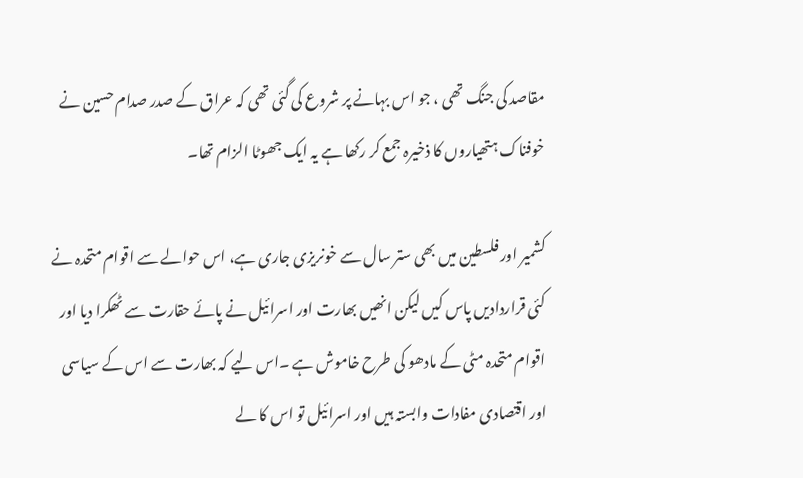مقاصد کی جنگ تھی ، جو اس بہانے پر شروع کی گئی تھی کہ عراق کے صدر صدام حسین نے خوفناک ہتھیاروں کا ذخیرہ جمع کر رکھا ہے یہ ایک جھوٹا الزام تھا۔

کشمیر اور فلسطین میں بھی ستر سال سے خونریزی جاری ہے، اس حوالے سے اقوام متحدہ نے کئی قراردادیں پاس کیں لیکن انھیں بھارت اور اسرائیل نے پائے حقارت سے ٹھکرا دیا اور اقوام متحدہ مٹی کے مادھو کی طرح خاموش ہے ۔اس لیے کہ بھارت سے اس کے سیاسی اور اقتصادی مفادات وابستہ ہیں اور اسرائیل تو اس کا لے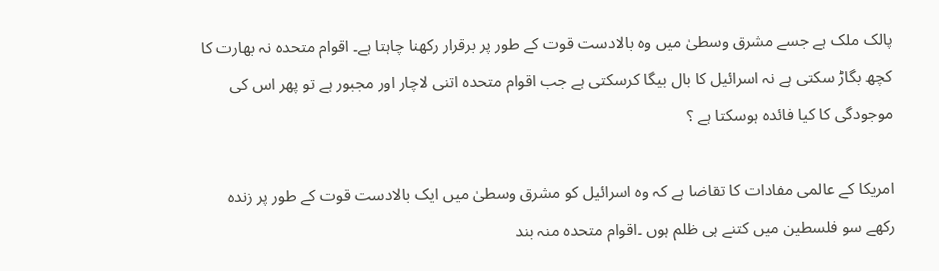پالک ملک ہے جسے مشرق وسطیٰ میں وہ بالادست قوت کے طور پر برقرار رکھنا چاہتا ہے۔ اقوام متحدہ نہ بھارت کا کچھ بگاڑ سکتی ہے نہ اسرائیل کا بال بیگا کرسکتی ہے جب اقوام متحدہ اتنی لاچار اور مجبور ہے تو پھر اس کی موجودگی کا کیا فائدہ ہوسکتا ہے ؟

امریکا کے عالمی مفادات کا تقاضا ہے کہ وہ اسرائیل کو مشرق وسطیٰ میں ایک بالادست قوت کے طور پر زندہ رکھے سو فلسطین میں کتنے ہی ظلم ہوں ۔اقوام متحدہ منہ بند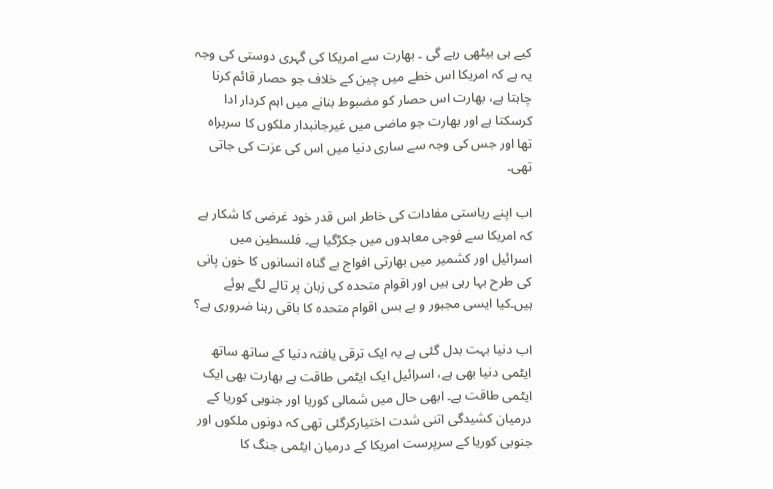کیے ہی بیٹھی رہے گی ۔ بھارت سے امریکا کی گہری دوستی کی وجہ یہ ہے کہ امریکا اس خطے میں چین کے خلاف جو حصار قائم کرنا چاہتا ہے، بھارت اس حصار کو مضبوط بنانے میں اہم کردار ادا کرسکتا ہے اور بھارت جو ماضی میں غیرجانبدار ملکوں کا سربراہ تھا اور جس کی وجہ سے ساری دنیا میں اس کی عزت کی جاتی تھی۔

اب اپنے ریاستی مفادات کی خاطر اس قدر خود غرضی کا شکار ہے کہ امریکا سے فوجی معاہدوں میں جکڑگیا ہے۔ فلسطین میں اسرائیل اور کشمیر میں بھارتی افواج بے گناہ انسانوں کا خون پانی کی طرح بہا رہی ہیں اور اقوام متحدہ کی زبان پر تالے لگے ہوئے ہیں۔کیا ایسی مجبور و بے بس اقوام متحدہ کا باقی رہنا ضروری ہے؟

اب دنیا بہت بدل گئی ہے یہ ایک ترقی یافتہ دنیا کے ساتھ ساتھ ایٹمی دنیا بھی ہے، اسرائیل ایک ایٹمی طاقت ہے بھارت بھی ایک ایٹمی طاقت ہے۔ ابھی حال میں شمالی کوریا اور جنوبی کوریا کے درمیان کشیدگی اتنی شدت اختیارکرگئی تھی کہ دونوں ملکوں اور جنوبی کوریا کے سرپرست امریکا کے درمیان ایٹمی جنگ کا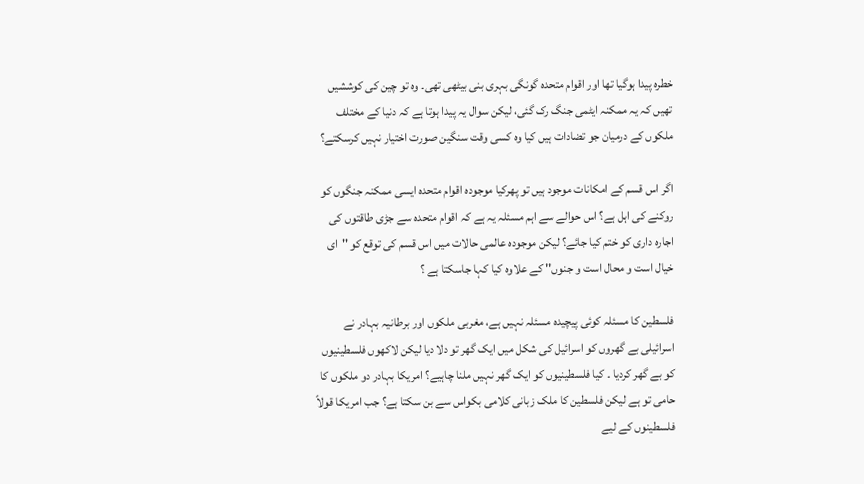خطرہ پیدا ہوگیا تھا اور اقوام متحدہ گونگی بہری بنی بیٹھی تھی۔ وہ تو چین کی کوششیں تھیں کہ یہ ممکنہ ایٹمی جنگ رک گئی، لیکن سوال یہ پیدا ہوتا ہے کہ دنیا کے مختلف ملکوں کے درمیان جو تضادات ہیں کیا وہ کسی وقت سنگین صورت اختیار نہیں کرسکتے؟

اگر اس قسم کے امکانات موجود ہیں تو پھرکیا موجودہ اقوام متحدہ ایسی ممکنہ جنگوں کو روکنے کی اہل ہے؟ اس حوالے سے اہم مسئلہ یہ ہے کہ اقوام متحدہ سے جڑی طاقتوں کی اجارہ داری کو ختم کیا جائے؟ لیکن موجودہ عالمی حالات میں اس قسم کی توقع کو ''ای خیال است و محال است و جنوں'' کے علاوہ کیا کہا جاسکتا ہے ؟

فلسطین کا مسئلہ کوئی پیچیدہ مسئلہ نہیں ہے، مغربی ملکوں اور برطانیہ بہادر نے اسرائیلی بے گھروں کو اسرائیل کی شکل میں ایک گھر تو دلا دیا لیکن لاکھوں فلسطینیوں کو بے گھر کردیا ۔ کیا فلسطینیوں کو ایک گھر نہیں ملنا چاہیے؟ امریکا بہادر دو ملکوں کا حامی تو ہے لیکن فلسطین کا ملک زبانی کلامی بکواس سے بن سکتا ہے؟ جب امریکا قولاً فلسطینوں کے لیے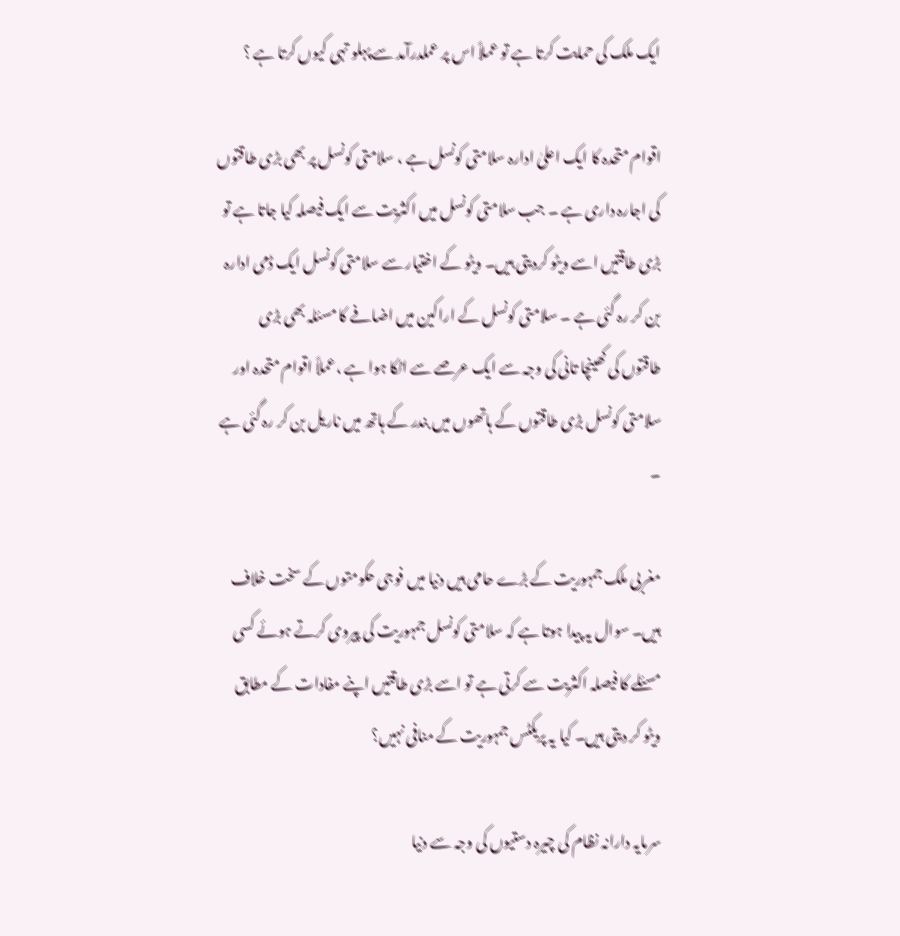ایک ملک کی حمایت کرتا ہے تو عملاً اس پر عملدرآمد سے پہلو تہی کیوں کرتا ہے ؟

اقوام متحدہ کا ایک اعلیٰ ادارہ سلامتی کونسل ہے ، سلامتی کونسل پر بھی بڑی طاقتوں کی اجارہ داری ہے ۔ جب سلامتی کونسل میں اکثریت سے ایک فیصلہ کیا جاتا ہے تو بڑی طاقتیں اسے ویٹو کردیتی ہیں۔ ویٹو کے اختیار سے سلامتی کونسل ایک ڈمی ادارہ بن کر رہ گئی ہے ۔ سلامتی کونسل کے اراکین میں اضافے کا مسئلہ بھی بڑی طاقتوں کی کھینچا تانی کی وجہ سے ایک عرصے سے اٹکا ہوا ہے ،عملاً اقوام متحدہ اور سلامتی کونسل بڑی طاقتوں کے ہاتھوں میں بندر کے ہاتھ میں ناریل بن کر رہ گئی ہے ۔

مغربی ملک جمہوریت کے بڑے حامی ہیں دنیا میں فوجی حکومتوں کے سخت خلاف ہیں۔ سوال یہ پیدا ہوتا ہے کہ سلامتی کونسل جمہوریت کی پیروی کرتے ہوئے کسی مسئلے کا فیصلہ اکثریت سے کرتی ہے تو اسے بڑی طاقتیں اپنے مفادات کے مطابق ویٹو کر دیتی ہیں۔ کیا یہ پریکٹس جمہوریت کے منافی نہیں؟

سرمایہ دارانہ نظام کی چیرہ دستیوں کی وجہ سے دنیا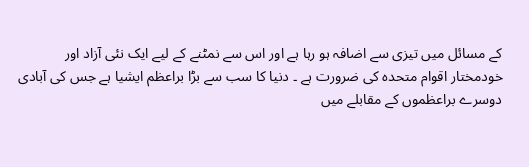کے مسائل میں تیزی سے اضافہ ہو رہا ہے اور اس سے نمٹنے کے لیے ایک نئی آزاد اور خودمختار اقوام متحدہ کی ضرورت ہے ۔ دنیا کا سب سے بڑا براعظم ایشیا ہے جس کی آبادی دوسرے براعظموں کے مقابلے میں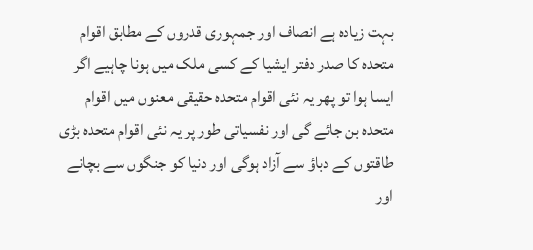بہت زیادہ ہے انصاف اور جمہوری قدروں کے مطابق اقوام متحدہ کا صدر دفتر ایشیا کے کسی ملک میں ہونا چاہیے اگر ایسا ہوا تو پھر یہ نئی اقوام متحدہ حقیقی معنوں میں اقوام متحدہ بن جائے گی اور نفسیاتی طور پر یہ نئی اقوام متحدہ بڑی طاقتوں کے دباؤ سے آزاد ہوگی اور دنیا کو جنگوں سے بچانے اور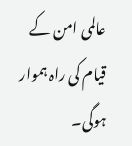عالمی امن کے قیام کی راہ ہموار ہوگی۔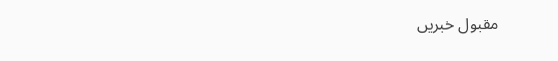مقبول خبریں